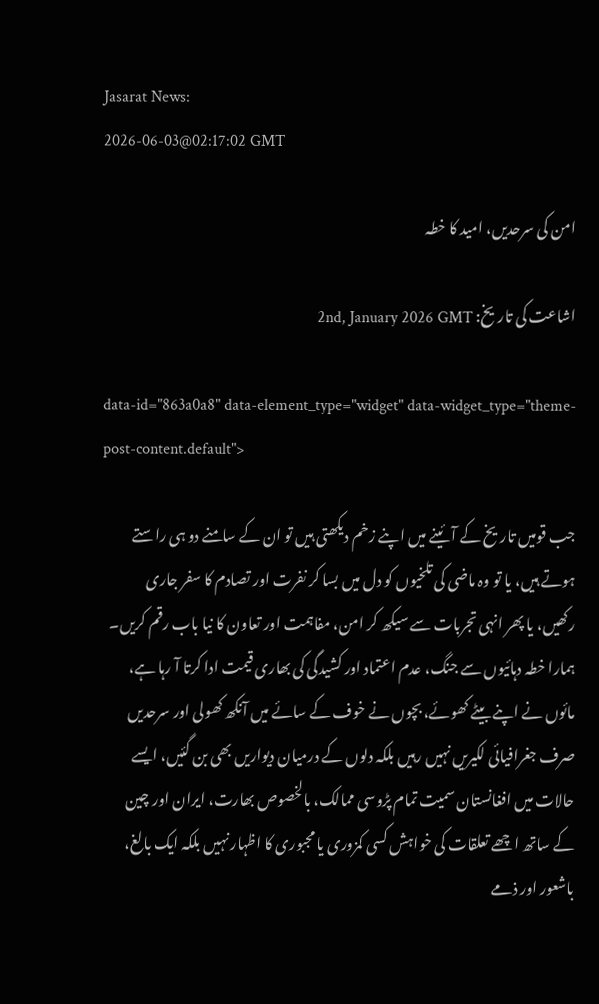Jasarat News:
2026-06-03@02:17:02 GMT

امن کی سرحدیں، امید کا خطہ

اشاعت کی تاریخ: 2nd, January 2026 GMT

data-id="863a0a8" data-element_type="widget" data-widget_type="theme-post-content.default">

جب قومیں تاریخ کے آئینے میں اپنے زخم دیکھتی ہیں تو ان کے سامنے دو ہی راستے ہوتے ہیں، یا تو وہ ماضی کی تلخیوں کو دل میں بسا کر نفرت اور تصادم کا سفر جاری رکھیں، یا پھر انہی تجربات سے سیکھ کر امن، مفاہمت اور تعاون کا نیا باب رقم کریں۔ ہمارا خطہ دہائیوں سے جنگ، عدم اعتماد اور کشیدگی کی بھاری قیمت ادا کرتا آ رہا ہے، مائوں نے اپنے بیٹے کھوئے، بچوں نے خوف کے سائے میں آنکھ کھولی اور سرحدیں صرف جغرافیائی لکیریں نہیں رہیں بلکہ دلوں کے درمیان دیواریں بھی بن گئیں، ایسے حالات میں افغانستان سمیت تمام پڑوسی ممالک، بالخصوص بھارت، ایران اور چین کے ساتھ اچھے تعلقات کی خواہش کسی کمزوری یا مجبوری کا اظہار نہیں بلکہ ایک بالغ، باشعور اور ذمے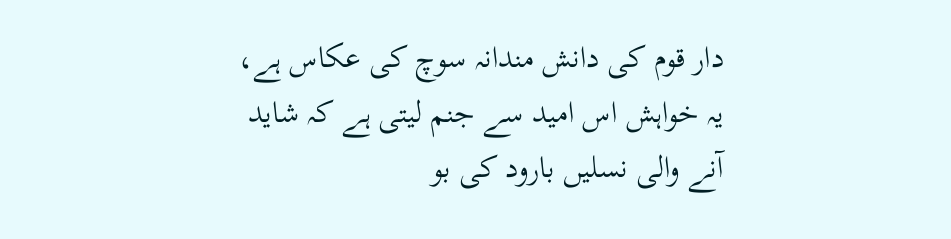دار قوم کی دانش مندانہ سوچ کی عکاس ہے، یہ خواہش اس امید سے جنم لیتی ہے کہ شاید آنے والی نسلیں بارود کی بو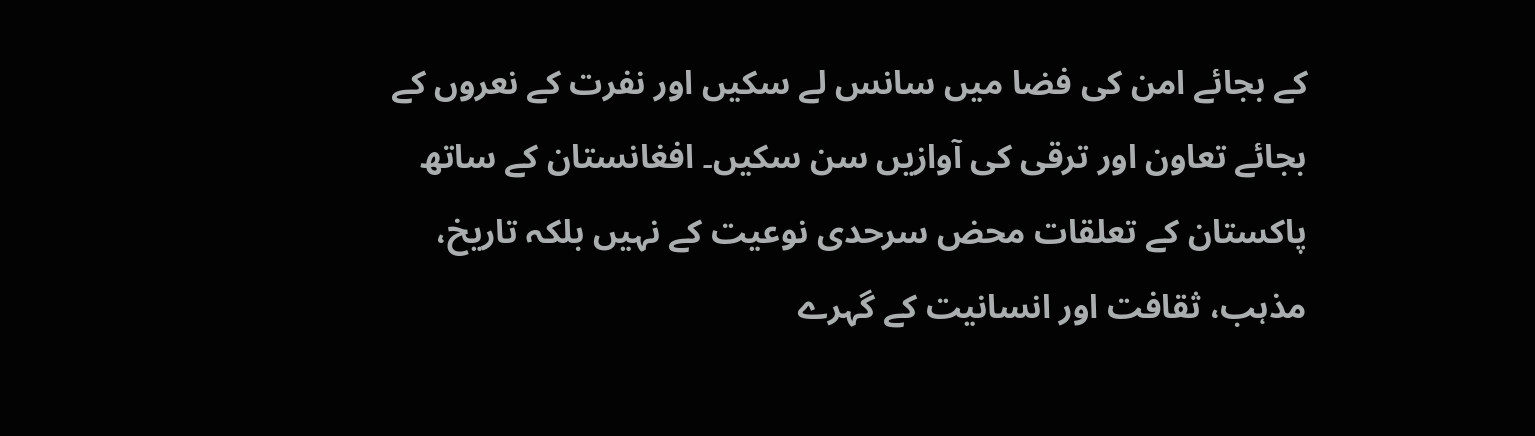کے بجائے امن کی فضا میں سانس لے سکیں اور نفرت کے نعروں کے بجائے تعاون اور ترقی کی آوازیں سن سکیں۔ افغانستان کے ساتھ پاکستان کے تعلقات محض سرحدی نوعیت کے نہیں بلکہ تاریخ، مذہب، ثقافت اور انسانیت کے گہرے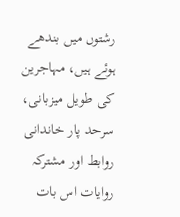رشتوں میں بندھے ہوئے ہیں، مہاجرین کی طویل میزبانی، سرحد پار خاندانی روابط اور مشترکہ روایات اس بات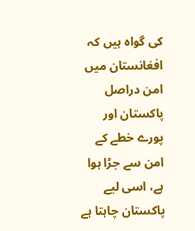کی گواہ ہیں کہ افغانستان میں امن دراصل پاکستان اور پورے خطے کے امن سے جڑا ہوا ہے، اسی لیے پاکستان چاہتا ہے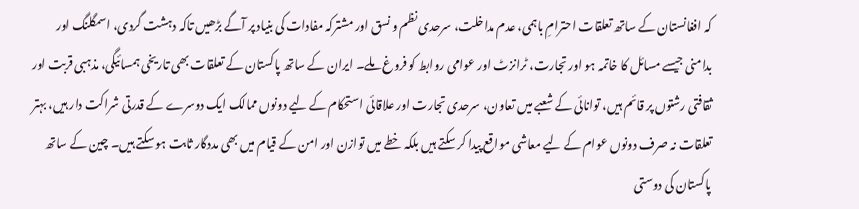کہ افغانستان کے ساتھ تعلقات احترامِ باہمی، عدم مداخلت، سرحدی نظم و نسق اور مشترکہ مفادات کی بنیاد پر آگے بڑھیں تاکہ دہشت گردی، اسمگلنگ اور بدامنی جیسے مسائل کا خاتمہ ہو اور تجارت، ٹرانزٹ اور عوامی روابط کو فروغ ملے۔ ایران کے ساتھ پاکستان کے تعلقات بھی تاریخی ہمسائیگی، مذہبی قربت اور ثقافتی رشتوں پر قائم ہیں، توانائی کے شعبے میں تعاون، سرحدی تجارت اور علاقائی استحکام کے لیے دونوں ممالک ایک دوسرے کے قدرتی شراکت دار ہیں، بہتر تعلقات نہ صرف دونوں عوام کے لیے معاشی مواقع پیدا کر سکتے ہیں بلکہ خطے میں توازن اور امن کے قیام میں بھی مددگار ثابت ہو سکتے ہیں۔ چین کے ساتھ پاکستان کی دوستی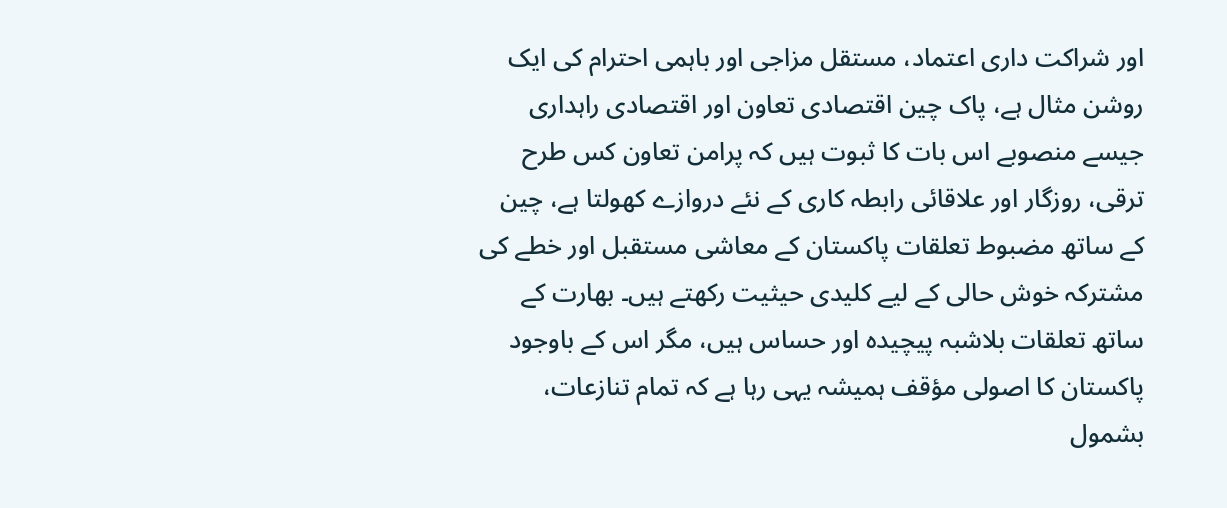اور شراکت داری اعتماد، مستقل مزاجی اور باہمی احترام کی ایک روشن مثال ہے، پاک چین اقتصادی تعاون اور اقتصادی راہداری جیسے منصوبے اس بات کا ثبوت ہیں کہ پرامن تعاون کس طرح ترقی، روزگار اور علاقائی رابطہ کاری کے نئے دروازے کھولتا ہے، چین کے ساتھ مضبوط تعلقات پاکستان کے معاشی مستقبل اور خطے کی مشترکہ خوش حالی کے لیے کلیدی حیثیت رکھتے ہیں۔ بھارت کے ساتھ تعلقات بلاشبہ پیچیدہ اور حساس ہیں، مگر اس کے باوجود پاکستان کا اصولی مؤقف ہمیشہ یہی رہا ہے کہ تمام تنازعات، بشمول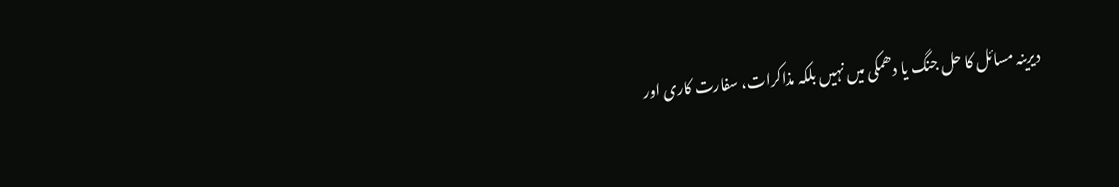دیرینہ مسائل کا حل جنگ یا دھمکی میں نہیں بلکہ مذاکرات، سفارت کاری اور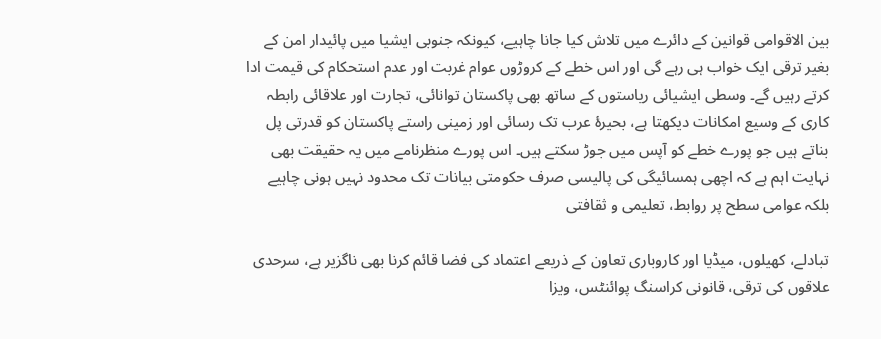بین الاقوامی قوانین کے دائرے میں تلاش کیا جانا چاہیے، کیونکہ جنوبی ایشیا میں پائیدار امن کے بغیر ترقی ایک خواب ہی رہے گی اور اس خطے کے کروڑوں عوام غربت اور عدم استحکام کی قیمت ادا کرتے رہیں گے۔ وسطی ایشیائی ریاستوں کے ساتھ بھی پاکستان توانائی، تجارت اور علاقائی رابطہ کاری کے وسیع امکانات دیکھتا ہے، بحیرۂ عرب تک رسائی اور زمینی راستے پاکستان کو قدرتی پل بناتے ہیں جو پورے خطے کو آپس میں جوڑ سکتے ہیں۔ اس پورے منظرنامے میں یہ حقیقت بھی نہایت اہم ہے کہ اچھی ہمسائیگی کی پالیسی صرف حکومتی بیانات تک محدود نہیں ہونی چاہیے بلکہ عوامی سطح پر روابط، تعلیمی و ثقافتی

تبادلے، کھیلوں، میڈیا اور کاروباری تعاون کے ذریعے اعتماد کی فضا قائم کرنا بھی ناگزیر ہے، سرحدی علاقوں کی ترقی، قانونی کراسنگ پوائنٹس، ویزا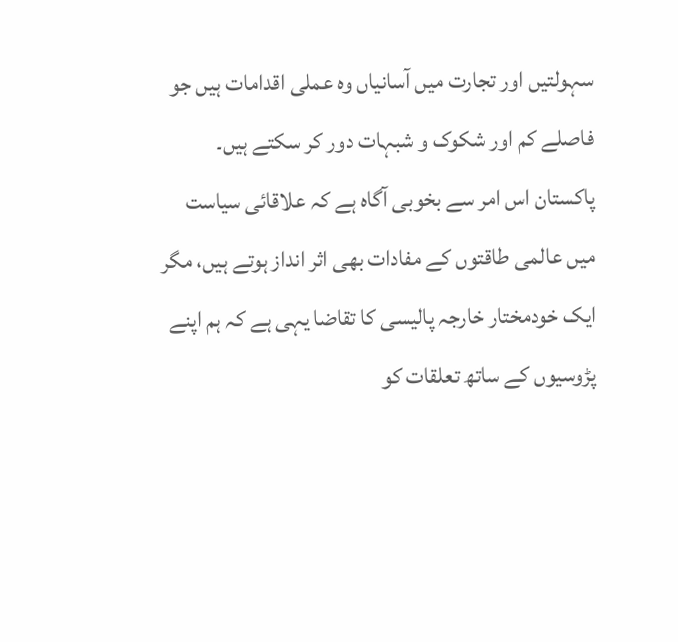سہولتیں اور تجارت میں آسانیاں وہ عملی اقدامات ہیں جو فاصلے کم اور شکوک و شبہات دور کر سکتے ہیں۔ پاکستان اس امر سے بخوبی آگاہ ہے کہ علاقائی سیاست میں عالمی طاقتوں کے مفادات بھی اثر انداز ہوتے ہیں، مگر ایک خودمختار خارجہ پالیسی کا تقاضا یہی ہے کہ ہم اپنے پڑوسیوں کے ساتھ تعلقات کو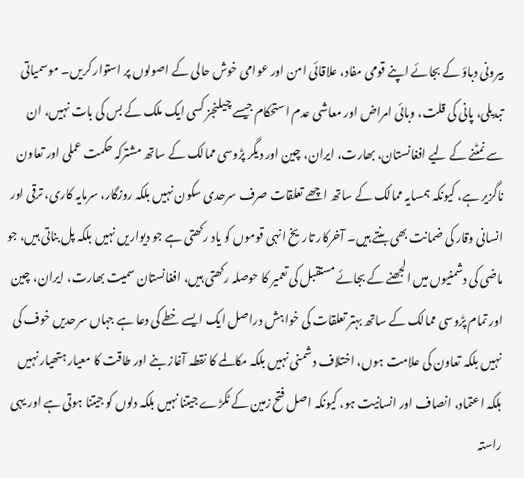بیرونی دباؤ کے بجائے اپنے قومی مفاد، علاقائی امن اور عوامی خوش حالی کے اصولوں پر استوار کریں۔ موسمیاتی تبدیلی، پانی کی قلت، وبائی امراض اور معاشی عدم استحکام جیسے چیلنجز کسی ایک ملک کے بس کی بات نہیں، ان سے نمٹنے کے لیے افغانستان، بھارت، ایران، چین اور دیگر پڑوسی ممالک کے ساتھ مشترکہ حکمت عملی اور تعاون ناگزیر ہے، کیونکہ ہمسایہ ممالک کے ساتھ اچھے تعلقات صرف سرحدی سکون نہیں بلکہ روزگار، سرمایہ کاری، ترقی اور انسانی وقار کی ضمانت بھی بنتے ہیں۔ آخرکار تاریخ انہی قوموں کو یاد رکھتی ہے جو دیواریں نہیں بلکہ پل بناتی ہیں، جو ماضی کی دشمنیوں میں الجھنے کے بجائے مستقبل کی تعمیر کا حوصلہ رکھتی ہیں، افغانستان سمیت بھارت، ایران، چین اور تمام پڑوسی ممالک کے ساتھ بہتر تعلقات کی خواہش دراصل ایک ایسے خطے کی دعا ہے جہاں سرحدیں خوف کی نہیں بلکہ تعاون کی علامت ہوں، اختلاف دشمنی نہیں بلکہ مکالمے کا نقطہ آغاز بنے اور طاقت کا معیار ہتھیار نہیں بلکہ اعتماد، انصاف اور انسانیت ہو، کیونکہ اصل فتح زمین کے ٹکڑے جیتنا نہیں بلکہ دلوں کو جیتنا ہوتی ہے اور یہی راستہ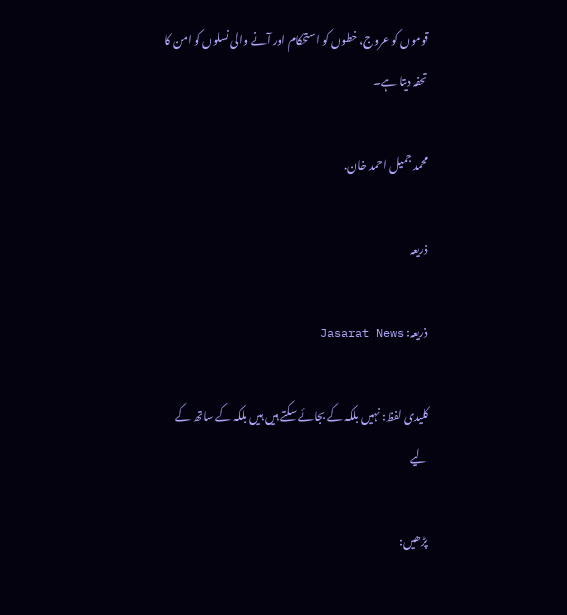قوموں کو عروج، خطوں کو استحکام اور آنے والی نسلوں کو امن کا تحفہ دیتا ہے۔

محمد جمیل احمد خان.

ذریعہ

ذریعہ: Jasarat News

کلیدی لفظ: نہیں بلکہ کے بجائے سکتے ہیں ہیں بلکہ کے ساتھ کے لیے

پڑھیں: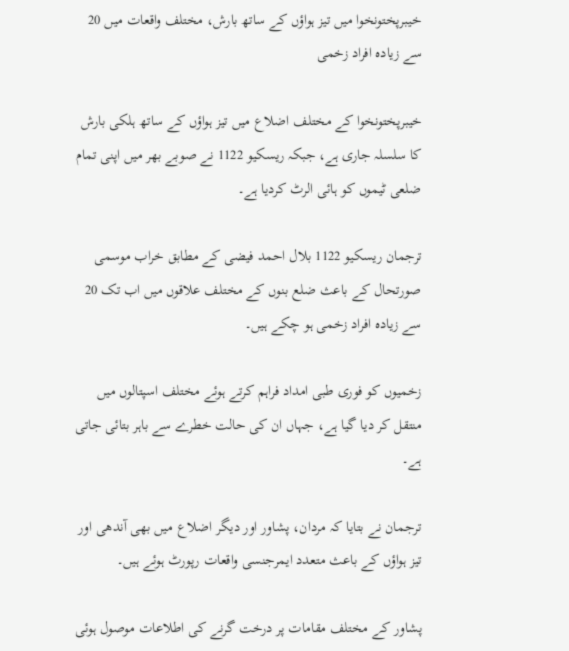خیبرپختونخوا میں تیز ہواؤں کے ساتھ بارش، مختلف واقعات میں 20 سے زیادہ افراد زخمی

خیبرپختونخوا کے مختلف اضلاع میں تیز ہواؤں کے ساتھ ہلکی بارش کا سلسلہ جاری ہے، جبکہ ریسکیو 1122 نے صوبے بھر میں اپنی تمام ضلعی ٹیموں کو ہائی الرٹ کردیا ہے۔

ترجمان ریسکیو 1122 بلال احمد فیضی کے مطابق خراب موسمی صورتحال کے باعث ضلع بنوں کے مختلف علاقوں میں اب تک 20 سے زیادہ افراد زخمی ہو چکے ہیں۔

زخمیوں کو فوری طبی امداد فراہم کرتے ہوئے مختلف اسپتالوں میں منتقل کر دیا گیا ہے، جہاں ان کی حالت خطرے سے باہر بتائی جاتی ہے۔

ترجمان نے بتایا کہ مردان، پشاور اور دیگر اضلاع میں بھی آندھی اور تیز ہواؤں کے باعث متعدد ایمرجنسی واقعات رپورٹ ہوئے ہیں۔

پشاور کے مختلف مقامات پر درخت گرنے کی اطلاعات موصول ہوئی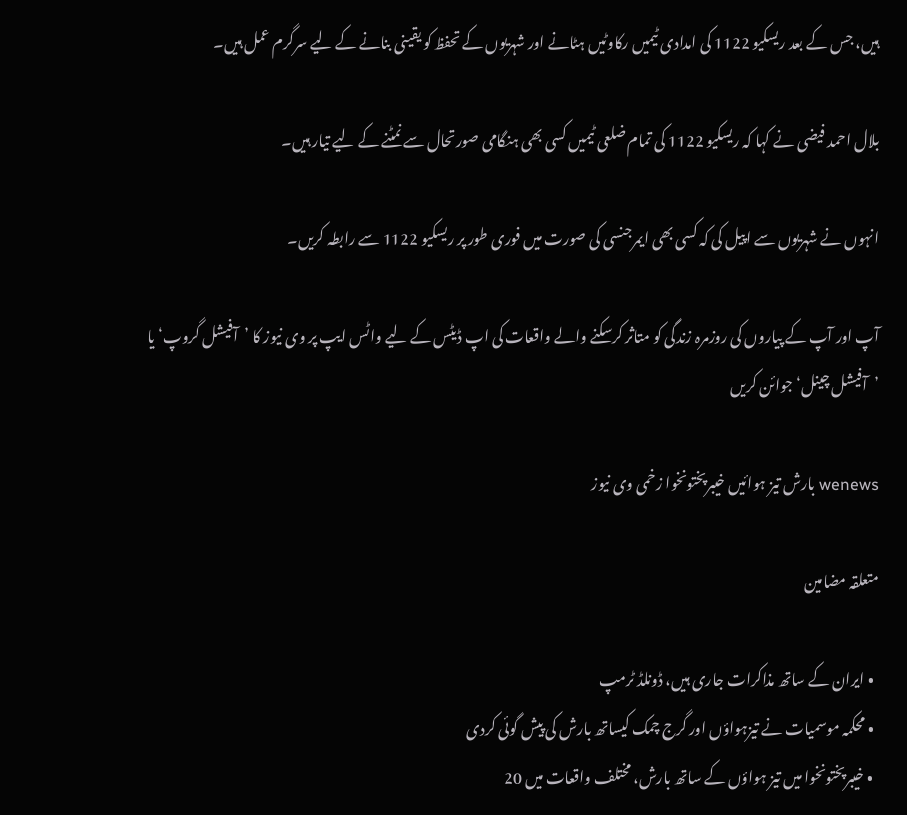ہیں، جس کے بعد ریسکیو 1122 کی امدادی ٹیمیں رکاوٹیں ہٹانے اور شہریوں کے تحفظ کو یقینی بنانے کے لیے سرگرم عمل ہیں۔

بلال احمد فیضی نے کہا کہ ریسکیو 1122 کی تمام ضلعی ٹیمیں کسی بھی ہنگامی صورتحال سے نمٹنے کے لیے تیار ہیں۔

انہوں نے شہریوں سے اپیل کی کہ کسی بھی ایمرجنسی کی صورت میں فوری طور پر ریسکیو 1122 سے رابطہ کریں۔

آپ اور آپ کے پیاروں کی روزمرہ زندگی کو متاثر کرسکنے والے واقعات کی اپ ڈیٹس کے لیے واٹس ایپ پر وی نیوز کا ’آفیشل گروپ‘ یا ’آفیشل چینل‘ جوائن کریں

wenews بارش تیز ہوائیں خیبرپختونخوا زخمی وی نیوز

متعلقہ مضامین

  • ایران کے ساتھ مذاکرات جاری ہیں، ڈونلڈ ٹرمپ
  • محکمہ موسمیات نے تیزہواؤں اور گرج چمک کیساتھ بارش کی پیش گوئی کردی
  • خیبرپختونخوا میں تیز ہواؤں کے ساتھ بارش، مختلف واقعات میں 20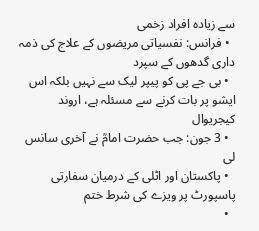سے زیادہ افراد زخمی
  • فرانس: نفسیاتی مریضوں کے علاج کی ذمہ داری گدھوں کے سپرد
  • بی جے پی کو پیپر لیک سے نہیں بلکہ اس ایشو پر بات کرنے سے مسئلہ ہے، اروند کیجریوال
  • 3 جون: جب حضرت امامؒ نے آخری سانس لی
  • پاکستان اور اٹلی کے درمیان سفارتی پاسپورٹ پر ویزے کی شرط ختم
  •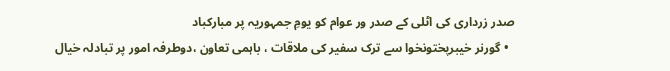صدر زرداری کی اٹلی کے صدر ور عوام کو یومِ جمہوریہ پر مبارکباد
  • گورنر خیبرپختونخوا سے ترک سفیر کی ملاقات ، باہمی تعاون ،دوطرفہ امور پر تبادلہ خیال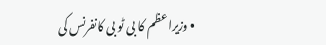• وزیراعظم کا بی ٹو بی کانفرنس کی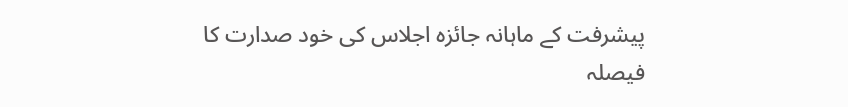پیشرفت کے ماہانہ جائزہ اجلاس کی خود صدارت کا فیصلہ